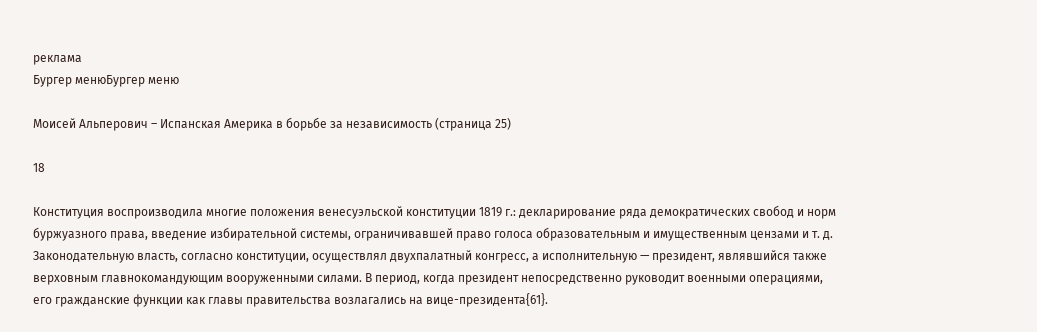реклама
Бургер менюБургер меню

Моисей Альперович – Испанская Америка в борьбе за независимость (страница 25)

18

Конституция воспроизводила многие положения венесуэльской конституции 1819 г.: декларирование ряда демократических свобод и норм буржуазного права, введение избирательной системы, ограничивавшей право голоса образовательным и имущественным цензами и т. д. Законодательную власть, согласно конституции, осуществлял двухпалатный конгресс, а исполнительную — президент, являвшийся также верховным главнокомандующим вооруженными силами. В период, когда президент непосредственно руководит военными операциями, его гражданские функции как главы правительства возлагались на вице-президента{61}.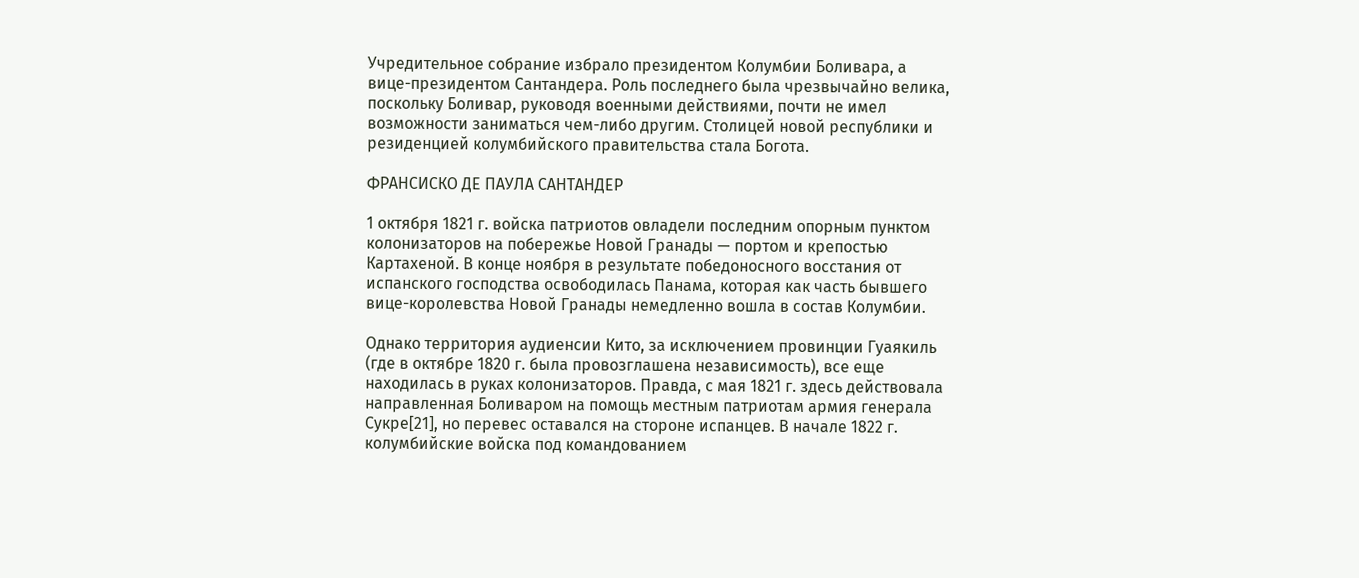Учредительное собрание избрало президентом Колумбии Боливара, а вице-президентом Сантандера. Роль последнего была чрезвычайно велика, поскольку Боливар, руководя военными действиями, почти не имел возможности заниматься чем-либо другим. Столицей новой республики и резиденцией колумбийского правительства стала Богота.

ФРАНСИСКО ДЕ ПАУЛА САНТАНДЕР

1 октября 1821 г. войска патриотов овладели последним опорным пунктом колонизаторов на побережье Новой Гранады — портом и крепостью Картахеной. В конце ноября в результате победоносного восстания от испанского господства освободилась Панама, которая как часть бывшего вице-королевства Новой Гранады немедленно вошла в состав Колумбии.

Однако территория аудиенсии Кито, за исключением провинции Гуаякиль (где в октябре 1820 г. была провозглашена независимость), все еще находилась в руках колонизаторов. Правда, с мая 1821 г. здесь действовала направленная Боливаром на помощь местным патриотам армия генерала Сукре[21], но перевес оставался на стороне испанцев. В начале 1822 г. колумбийские войска под командованием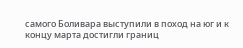самого Боливара выступили в поход на юг и к концу марта достигли границ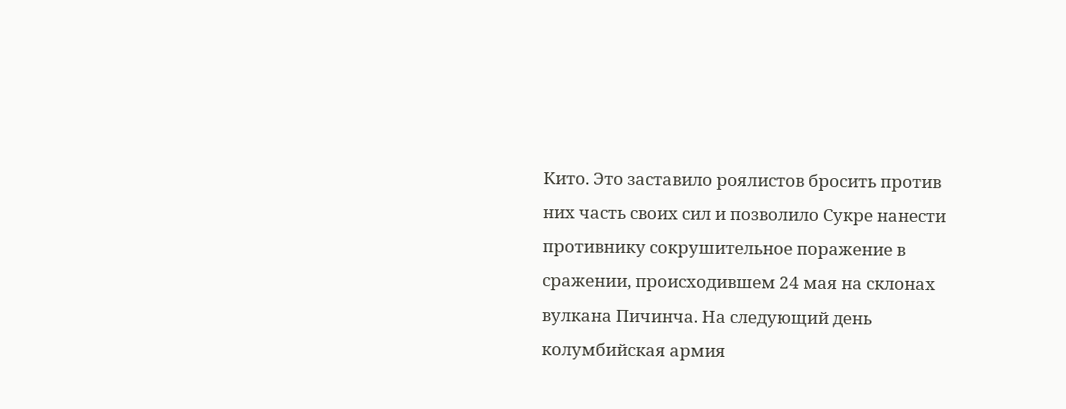Кито. Это заставило роялистов бросить против них часть своих сил и позволило Сукре нанести противнику сокрушительное поражение в сражении, происходившем 24 мая на склонах вулкана Пичинча. На следующий день колумбийская армия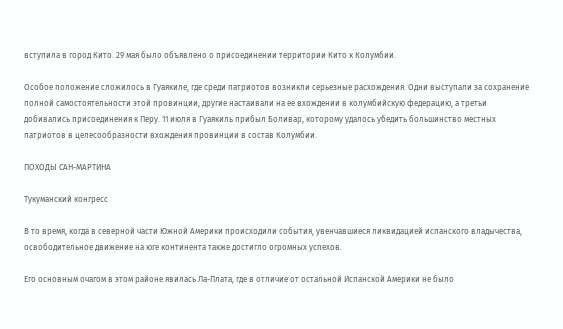вступила в город Кито. 29 мая было объявлено о присоединении территории Кито к Колумбии.

Особое положение сложилось в Гуаякиле, где среди патриотов возникли серьезные расхождения. Одни выступали за сохранение полной самостоятельности этой провинции, другие настаивали на ее вхождении в колумбийскую федерацию, а третьи добивались присоединения к Перу. 11 июля в Гуаякиль прибыл Боливар, которому удалось убедить большинство местных патриотов в целесообразности вхождения провинции в состав Колумбии.

ПОХОДЫ САН-МАРТИНА

Тукуманский конгресс

В то время, когда в северной части Южной Америки происходили события, увенчавшиеся ликвидацией испанского владычества, освободительное движение на юге континента также достигло огромных успехов.

Его основным очагом в этом районе явилась Ла-Плата, где в отличие от остальной Испанской Америки не было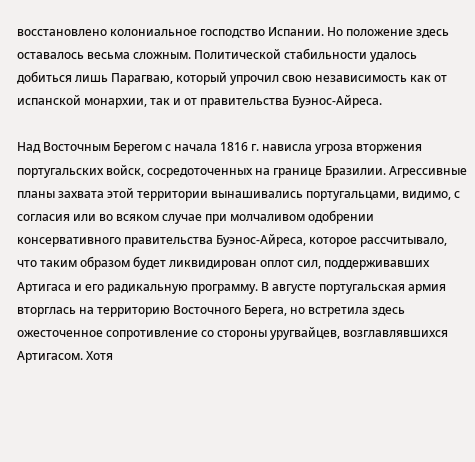восстановлено колониальное господство Испании. Но положение здесь оставалось весьма сложным. Политической стабильности удалось добиться лишь Парагваю, который упрочил свою независимость как от испанской монархии, так и от правительства Буэнос-Айреса.

Над Восточным Берегом с начала 1816 г. нависла угроза вторжения португальских войск, сосредоточенных на границе Бразилии. Агрессивные планы захвата этой территории вынашивались португальцами, видимо, с согласия или во всяком случае при молчаливом одобрении консервативного правительства Буэнос-Айреса, которое рассчитывало, что таким образом будет ликвидирован оплот сил, поддерживавших Артигаса и его радикальную программу. В августе португальская армия вторглась на территорию Восточного Берега, но встретила здесь ожесточенное сопротивление со стороны уругвайцев, возглавлявшихся Артигасом. Хотя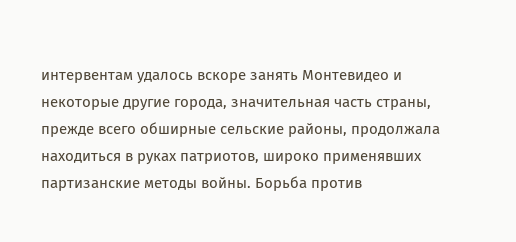интервентам удалось вскоре занять Монтевидео и некоторые другие города, значительная часть страны, прежде всего обширные сельские районы, продолжала находиться в руках патриотов, широко применявших партизанские методы войны. Борьба против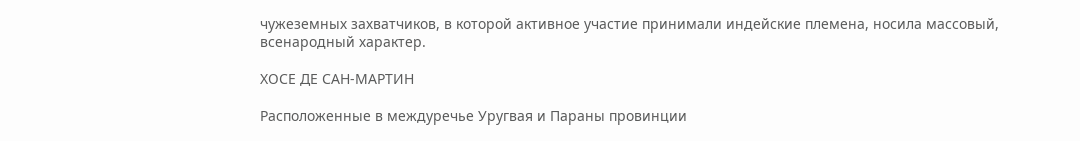чужеземных захватчиков, в которой активное участие принимали индейские племена, носила массовый, всенародный характер.

ХОСЕ ДЕ САН-МАРТИН

Расположенные в междуречье Уругвая и Параны провинции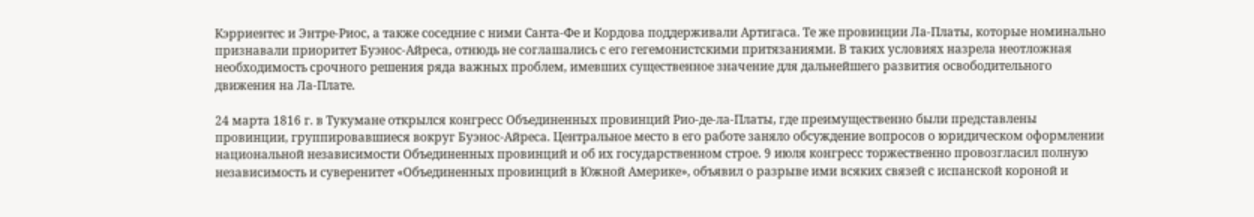Кэрриентес и Энтре-Риос, а также соседние с ними Санта-Фе и Кордова поддерживали Артигаса. Те же провинции Ла-Платы, которые номинально признавали приоритет Буэнос-Айреса, отнюдь не соглашались с его гегемонистскими притязаниями. В таких условиях назрела неотложная необходимость срочного решения ряда важных проблем, имевших существенное значение для дальнейшего развития освободительного движения на Ла-Плате.

24 марта 1816 г. в Тукумане открылся конгресс Объединенных провинций Рио-де-ла-Платы, где преимущественно были представлены провинции, группировавшиеся вокруг Буэнос-Айреса. Центральное место в его работе заняло обсуждение вопросов о юридическом оформлении национальной независимости Объединенных провинций и об их государственном строе. 9 июля конгресс торжественно провозгласил полную независимость и суверенитет «Объединенных провинций в Южной Америке», объявил о разрыве ими всяких связей с испанской короной и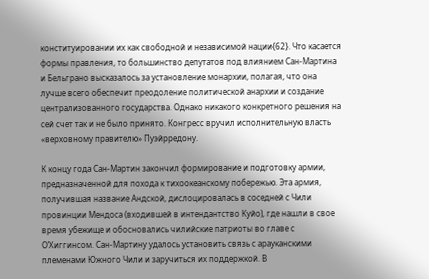конституировании их как свободной и независимой нации{62}. Что касается формы правления, то большинство депутатов под влиянием Сан-Мартина и Бельграно высказалось за установление монархии, полагая, что она лучше всего обеспечит преодоление политической анархии и создание централизованного государства. Однако никакого конкретного решения на сей счет так и не было принято. Конгресс вручил исполнительную власть «верховному правителю» Пуэйрредону.

К концу года Сан-Мартин закончил формирование и подготовку армии, предназначенной для похода к тихоокеанскому побережью. Эта армия, получившая название Андской, дислоцировалась в соседней с Чили провинции Мендоса (входившей в интендантство Куйо), где нашли в свое время убежище и обосновались чилийские патриоты во главе с О’Хиггинсом. Сан-Мартину удалось установить связь с арауканскими племенами Южного Чили и заручиться их поддержкой. В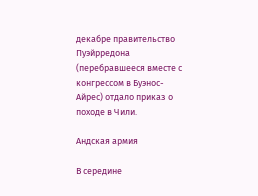декабре правительство Пуэйрредона (перебравшееся вместе с конгрессом в Буэнос-Айрес) отдало приказ о походе в Чили.

Андская армия

В середине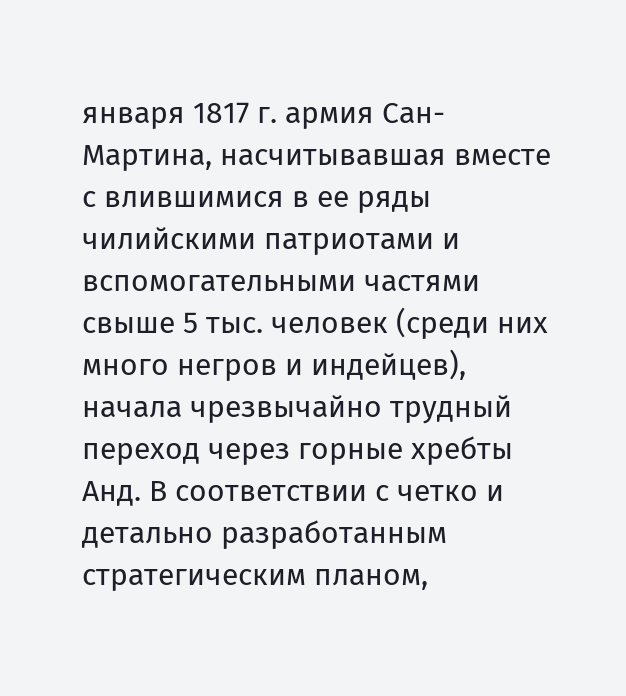января 1817 г. армия Сан-Мартина, насчитывавшая вместе с влившимися в ее ряды чилийскими патриотами и вспомогательными частями свыше 5 тыс. человек (среди них много негров и индейцев), начала чрезвычайно трудный переход через горные хребты Анд. В соответствии с четко и детально разработанным стратегическим планом,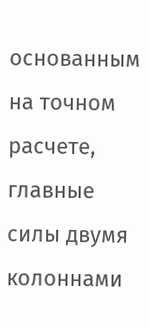основанным на точном расчете, главные силы двумя колоннами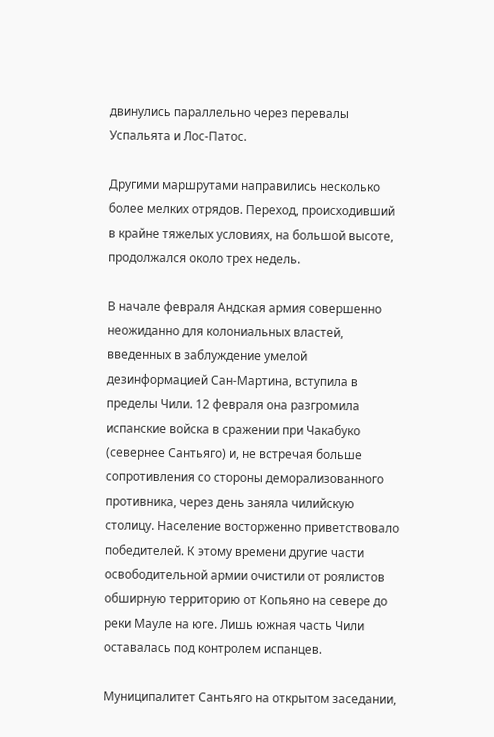двинулись параллельно через перевалы Успальята и Лос-Патос.

Другими маршрутами направились несколько более мелких отрядов. Переход, происходивший в крайне тяжелых условиях, на большой высоте, продолжался около трех недель.

В начале февраля Андская армия совершенно неожиданно для колониальных властей, введенных в заблуждение умелой дезинформацией Сан-Мартина, вступила в пределы Чили. 12 февраля она разгромила испанские войска в сражении при Чакабуко (севернее Сантьяго) и, не встречая больше сопротивления со стороны деморализованного противника, через день заняла чилийскую столицу. Население восторженно приветствовало победителей. К этому времени другие части освободительной армии очистили от роялистов обширную территорию от Копьяно на севере до реки Мауле на юге. Лишь южная часть Чили оставалась под контролем испанцев.

Муниципалитет Сантьяго на открытом заседании,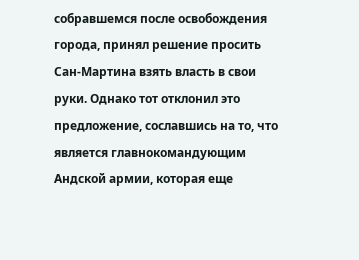собравшемся после освобождения города, принял решение просить Сан-Мартина взять власть в свои руки. Однако тот отклонил это предложение, сославшись на то, что является главнокомандующим Андской армии, которая еще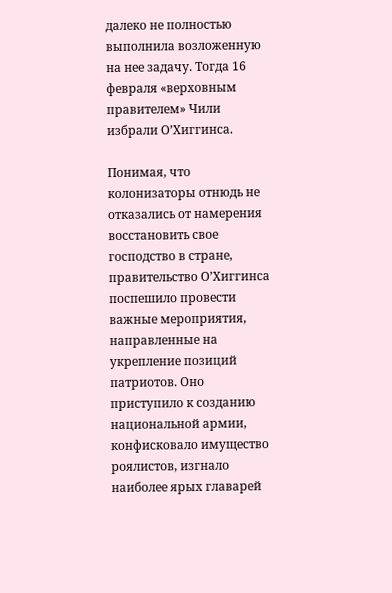далеко не полностью выполнила возложенную на нее задачу. Тогда 16 февраля «верховным правителем» Чили избрали О’Хиггинса.

Понимая, что колонизаторы отнюдь не отказались от намерения восстановить свое господство в стране, правительство О’Хиггинса поспешило провести важные мероприятия, направленные на укрепление позиций патриотов. Оно приступило к созданию национальной армии, конфисковало имущество роялистов, изгнало наиболее ярых главарей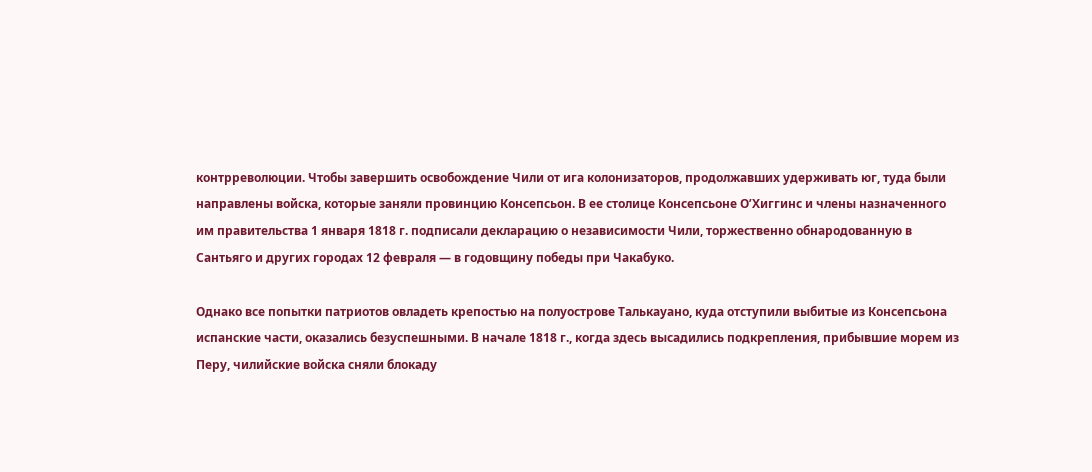контрреволюции. Чтобы завершить освобождение Чили от ига колонизаторов, продолжавших удерживать юг, туда были направлены войска, которые заняли провинцию Консепсьон. В ее столице Консепсьоне О’Хиггинс и члены назначенного им правительства 1 января 1818 г. подписали декларацию о независимости Чили, торжественно обнародованную в Сантьяго и других городах 12 февраля — в годовщину победы при Чакабуко.

Однако все попытки патриотов овладеть крепостью на полуострове Талькауано, куда отступили выбитые из Консепсьона испанские части, оказались безуспешными. В начале 1818 г., когда здесь высадились подкрепления, прибывшие морем из Перу, чилийские войска сняли блокаду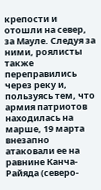крепости и отошли на север, за Мауле. Следуя за ними, роялисты также переправились через реку и, пользуясь тем, что армия патриотов находилась на марше, 19 марта внезапно атаковали ее на равнине Канча-Райяда (северо-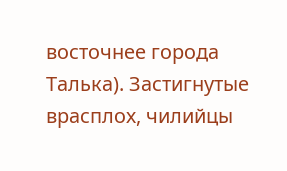восточнее города Талька). Застигнутые врасплох, чилийцы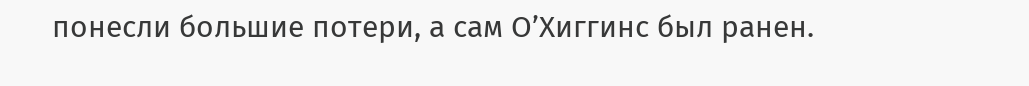понесли большие потери, а сам О’Хиггинс был ранен.